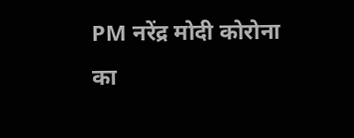PM नरेंद्र मोदी कोरोना का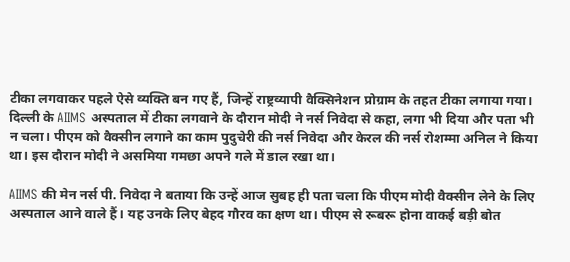टीका लगवाकर पहले ऐसे व्यक्ति बन गए हैं, जिन्हें राष्ट्रव्यापी वैक्सिनेशन प्रोग्राम के तहत टीका लगाया गया। दिल्ली के AIIMS अस्पताल में टीका लगवाने के दौरान मोदी ने नर्स निवेदा से कहा, लगा भी दिया और पता भी न चला। पीएम को वैक्सीन लगाने का काम पुदुचेरी की नर्स निवेदा और केरल की नर्स रोशम्मा अनिल ने किया था। इस दौरान मोदी ने असमिया गमछा अपने गले में डाल रखा था।

AIIMS की मेन नर्स पी. निवेदा ने बताया कि उन्हें आज सुबह ही पता चला कि पीएम मोदी वैक्सीन लेने के लिए अस्पताल आने वाले हैं। यह उनके लिए बेहद गौरव का क्षण था। पीएम से रूबरू होना वाकई बड़ी बोत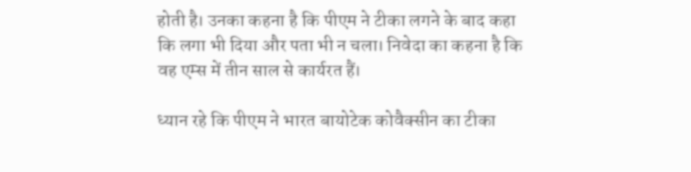होती है। उनका कहना है कि पीएम ने टीका लगने के बाद कहा कि लगा भी दिया और पता भी न चला। निवेदा का कहना है कि वह एम्स में तीन साल से कार्यरत हैं।

ध्यान रहे कि पीएम ने भारत बायोटेक कोवैक्सीन का टीका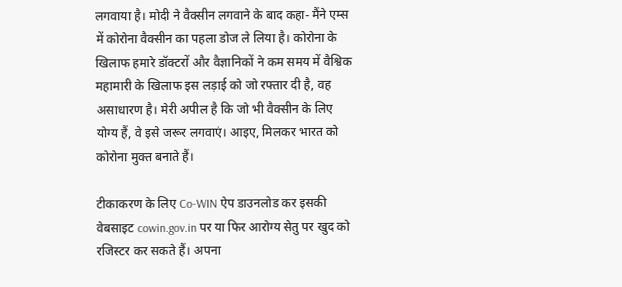लगवाया है। मोदी ने वैक्सीन लगवाने के बाद कहा- मैंने एम्स में कोरोना वैक्सीन का पहला डोज ले लिया है। कोरोना के खिलाफ हमारे डॉक्टरों और वैज्ञानिकों ने कम समय में वैश्विक महामारी के खिलाफ इस लड़ाई को जो रफ्तार दी है, वह असाधारण है। मेरी अपील है कि जो भी वैक्सीन के लिए योग्य हैं, वे इसे जरूर लगवाएं। आइए, मिलकर भारत को कोरोना मुक्त बनाते हैं।

टीकाकरण के लिए Co-WIN ऐप डाउनलोड कर इसकी वेबसाइट cowin.gov.in पर या फिर आरोग्‍य सेतु पर खुद को रजिस्‍टर कर सकते हैं। अपना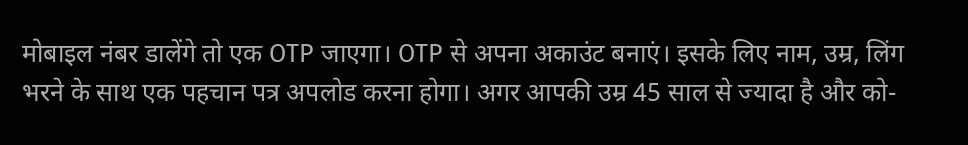मोबाइल नंबर डालेंगे तो एक OTP जाएगा। OTP से अपना अकाउंट बनाएं। इसके लिए नाम, उम्र, लिंग भरने के साथ एक पहचान पत्र अपलोड करना होगा। अगर आपकी उम्र 45 साल से ज्‍यादा है और को-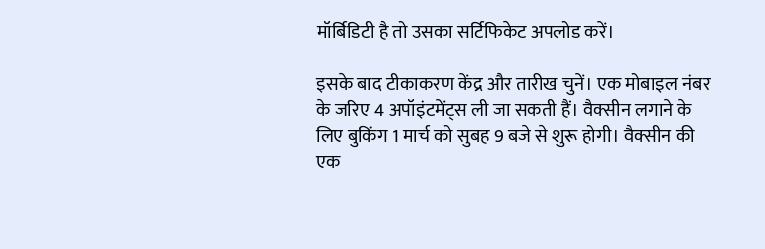मॉर्बिडिटी है तो उसका सर्टिफिकेट अपलोड करें।

इसके बाद टीकाकरण केंद्र और तारीख चुनें। एक मोबाइल नंबर के जरिए 4 अपॉइंटमेंट्स ली जा सकती हैं। वैक्सीन लगाने के लिए बुकिंग 1 मार्च को सुबह 9 बजे से शुरू होगी। वैक्सीन की एक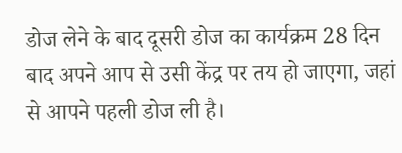डोज लेने के बाद दूसरी डोज का कार्यक्रम 28 दिन बाद अपने आप से उसी केंद्र पर तय हो जाएगा, जहां से आपने पहली डोज ली है।